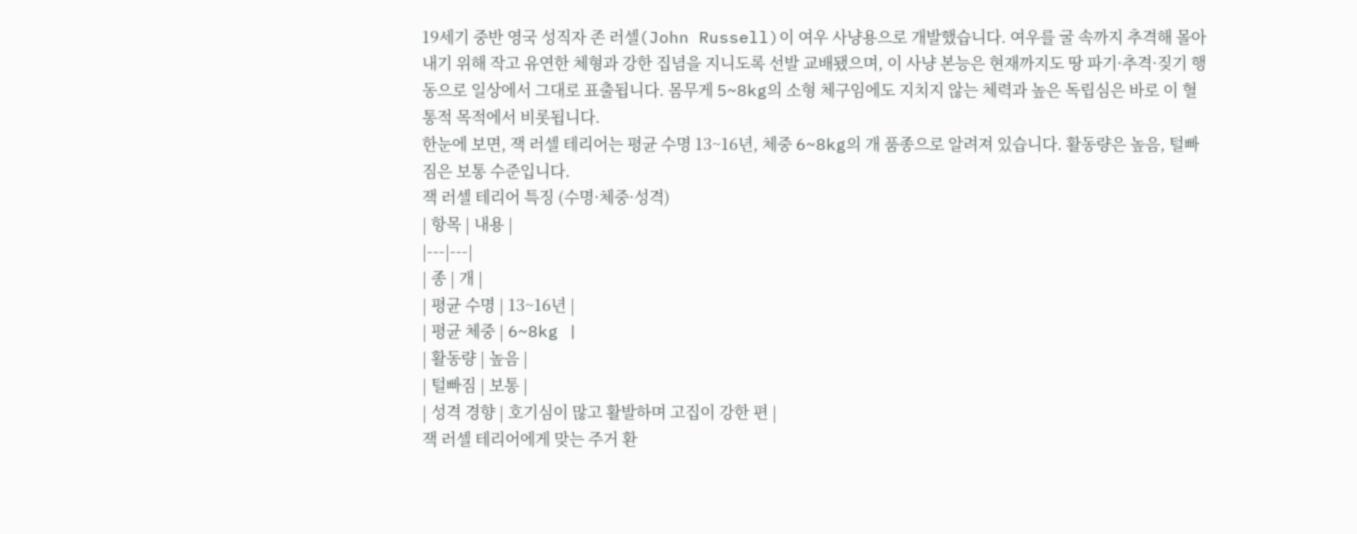19세기 중반 영국 성직자 존 러셀(John Russell)이 여우 사냥용으로 개발했습니다. 여우를 굴 속까지 추격해 몰아내기 위해 작고 유연한 체형과 강한 집념을 지니도록 선발 교배됐으며, 이 사냥 본능은 현재까지도 땅 파기·추격·짖기 행동으로 일상에서 그대로 표출됩니다. 몸무게 5~8kg의 소형 체구임에도 지치지 않는 체력과 높은 독립심은 바로 이 혈통적 목적에서 비롯됩니다.
한눈에 보면, 잭 러셀 테리어는 평균 수명 13~16년, 체중 6~8kg의 개 품종으로 알려져 있습니다. 활동량은 높음, 털빠짐은 보통 수준입니다.
잭 러셀 테리어 특징 (수명·체중·성격)
| 항목 | 내용 |
|---|---|
| 종 | 개 |
| 평균 수명 | 13~16년 |
| 평균 체중 | 6~8kg |
| 활동량 | 높음 |
| 털빠짐 | 보통 |
| 성격 경향 | 호기심이 많고 활발하며 고집이 강한 편 |
잭 러셀 테리어에게 맞는 주거 환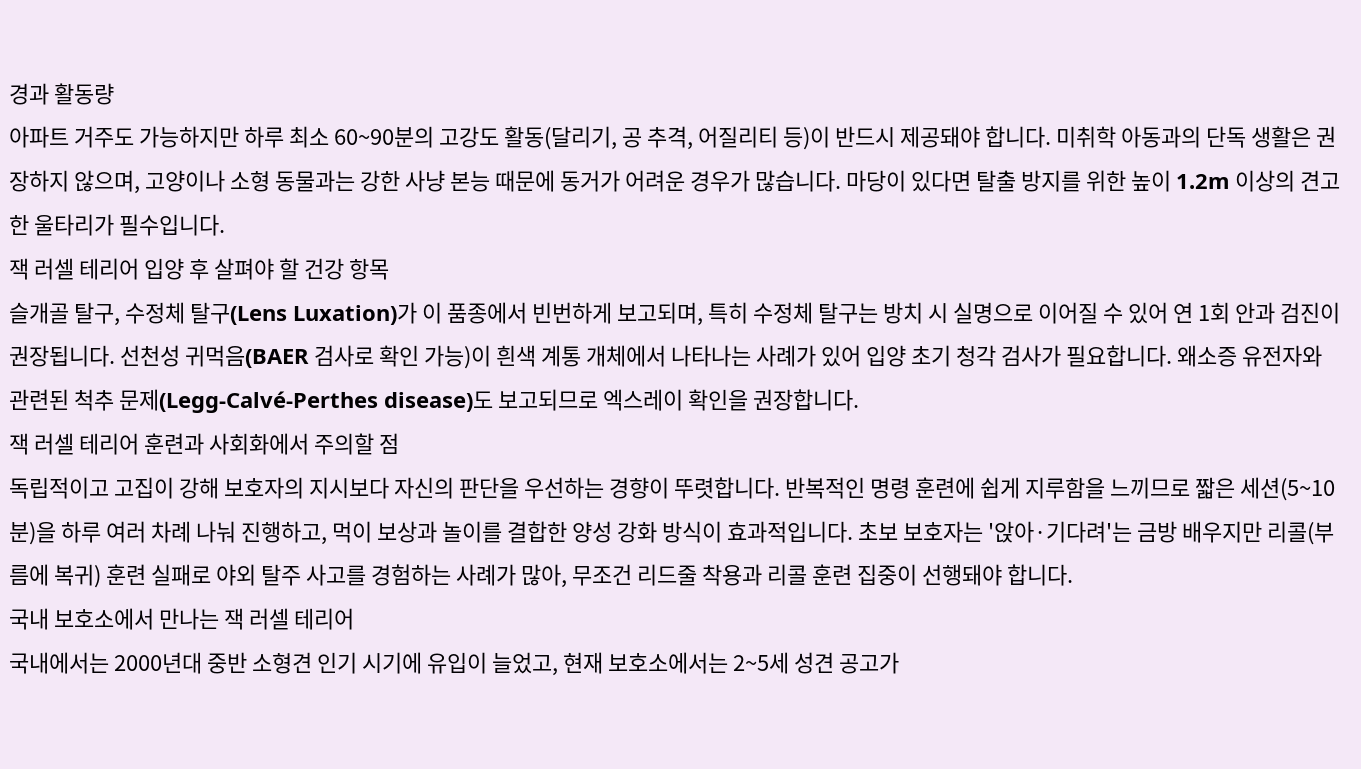경과 활동량
아파트 거주도 가능하지만 하루 최소 60~90분의 고강도 활동(달리기, 공 추격, 어질리티 등)이 반드시 제공돼야 합니다. 미취학 아동과의 단독 생활은 권장하지 않으며, 고양이나 소형 동물과는 강한 사냥 본능 때문에 동거가 어려운 경우가 많습니다. 마당이 있다면 탈출 방지를 위한 높이 1.2m 이상의 견고한 울타리가 필수입니다.
잭 러셀 테리어 입양 후 살펴야 할 건강 항목
슬개골 탈구, 수정체 탈구(Lens Luxation)가 이 품종에서 빈번하게 보고되며, 특히 수정체 탈구는 방치 시 실명으로 이어질 수 있어 연 1회 안과 검진이 권장됩니다. 선천성 귀먹음(BAER 검사로 확인 가능)이 흰색 계통 개체에서 나타나는 사례가 있어 입양 초기 청각 검사가 필요합니다. 왜소증 유전자와 관련된 척추 문제(Legg-Calvé-Perthes disease)도 보고되므로 엑스레이 확인을 권장합니다.
잭 러셀 테리어 훈련과 사회화에서 주의할 점
독립적이고 고집이 강해 보호자의 지시보다 자신의 판단을 우선하는 경향이 뚜렷합니다. 반복적인 명령 훈련에 쉽게 지루함을 느끼므로 짧은 세션(5~10분)을 하루 여러 차례 나눠 진행하고, 먹이 보상과 놀이를 결합한 양성 강화 방식이 효과적입니다. 초보 보호자는 '앉아·기다려'는 금방 배우지만 리콜(부름에 복귀) 훈련 실패로 야외 탈주 사고를 경험하는 사례가 많아, 무조건 리드줄 착용과 리콜 훈련 집중이 선행돼야 합니다.
국내 보호소에서 만나는 잭 러셀 테리어
국내에서는 2000년대 중반 소형견 인기 시기에 유입이 늘었고, 현재 보호소에서는 2~5세 성견 공고가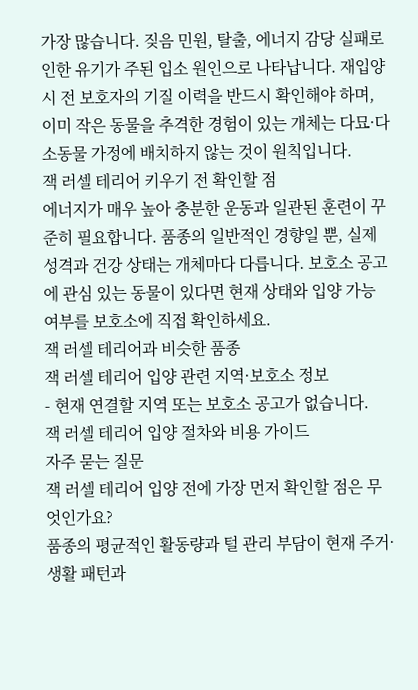가장 많습니다. 짖음 민원, 탈출, 에너지 감당 실패로 인한 유기가 주된 입소 원인으로 나타납니다. 재입양 시 전 보호자의 기질 이력을 반드시 확인해야 하며, 이미 작은 동물을 추격한 경험이 있는 개체는 다묘·다소동물 가정에 배치하지 않는 것이 원칙입니다.
잭 러셀 테리어 키우기 전 확인할 점
에너지가 매우 높아 충분한 운동과 일관된 훈련이 꾸준히 필요합니다. 품종의 일반적인 경향일 뿐, 실제 성격과 건강 상태는 개체마다 다릅니다. 보호소 공고에 관심 있는 동물이 있다면 현재 상태와 입양 가능 여부를 보호소에 직접 확인하세요.
잭 러셀 테리어과 비슷한 품종
잭 러셀 테리어 입양 관련 지역·보호소 정보
- 현재 연결할 지역 또는 보호소 공고가 없습니다.
잭 러셀 테리어 입양 절차와 비용 가이드
자주 묻는 질문
잭 러셀 테리어 입양 전에 가장 먼저 확인할 점은 무엇인가요?
품종의 평균적인 활동량과 털 관리 부담이 현재 주거·생활 패턴과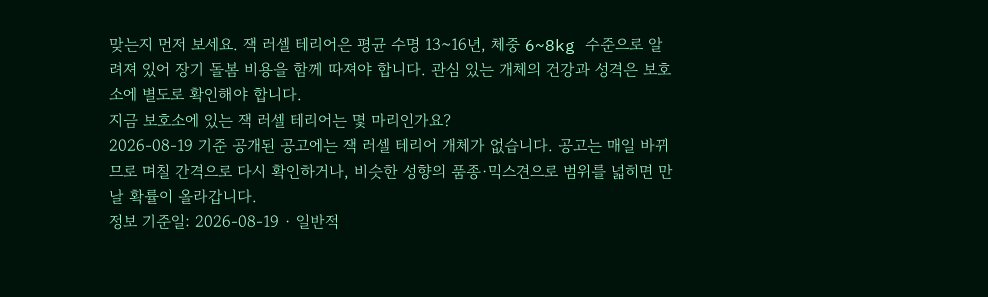맞는지 먼저 보세요. 잭 러셀 테리어은 평균 수명 13~16년, 체중 6~8kg 수준으로 알려져 있어 장기 돌봄 비용을 함께 따져야 합니다. 관심 있는 개체의 건강과 성격은 보호소에 별도로 확인해야 합니다.
지금 보호소에 있는 잭 러셀 테리어는 몇 마리인가요?
2026-08-19 기준 공개된 공고에는 잭 러셀 테리어 개체가 없습니다. 공고는 매일 바뀌므로 며칠 간격으로 다시 확인하거나, 비슷한 성향의 품종·믹스견으로 범위를 넓히면 만날 확률이 올라갑니다.
정보 기준일: 2026-08-19 · 일반적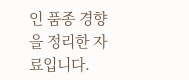인 품종 경향을 정리한 자료입니다.